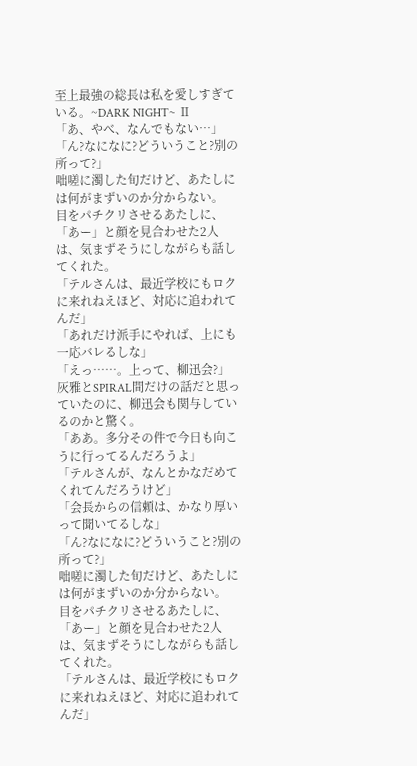至上最強の総長は私を愛しすぎている。~DARK NIGHT~ Ⅱ
「あ、やべ、なんでもない…」
「ん?なになに?どういうこと?別の所って?」
咄嗟に濁した旬だけど、あたしには何がまずいのか分からない。
目をパチクリさせるあたしに、「あー」と顔を見合わせた2人は、気まずそうにしながらも話してくれた。
「テルさんは、最近学校にもロクに来れねえほど、対応に追われてんだ」
「あれだけ派手にやれば、上にも一応バレるしな」
「えっ……。上って、柳迅会?」
灰雅とSPIRAL間だけの話だと思っていたのに、柳迅会も関与しているのかと驚く。
「ああ。多分その件で今日も向こうに行ってるんだろうよ」
「テルさんが、なんとかなだめてくれてんだろうけど」
「会長からの信頼は、かなり厚いって聞いてるしな」
「ん?なになに?どういうこと?別の所って?」
咄嗟に濁した旬だけど、あたしには何がまずいのか分からない。
目をパチクリさせるあたしに、「あー」と顔を見合わせた2人は、気まずそうにしながらも話してくれた。
「テルさんは、最近学校にもロクに来れねえほど、対応に追われてんだ」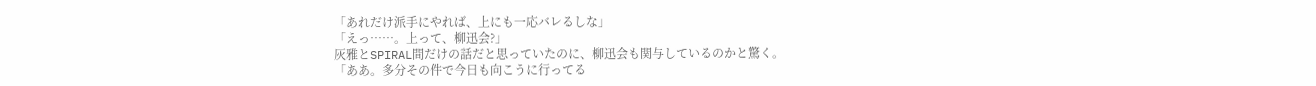「あれだけ派手にやれば、上にも一応バレるしな」
「えっ……。上って、柳迅会?」
灰雅とSPIRAL間だけの話だと思っていたのに、柳迅会も関与しているのかと驚く。
「ああ。多分その件で今日も向こうに行ってる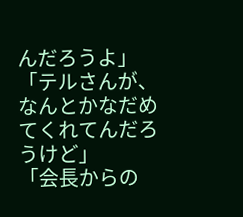んだろうよ」
「テルさんが、なんとかなだめてくれてんだろうけど」
「会長からの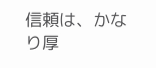信頼は、かなり厚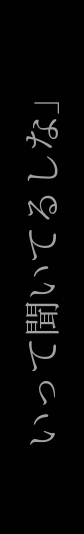いって聞いてるしな」